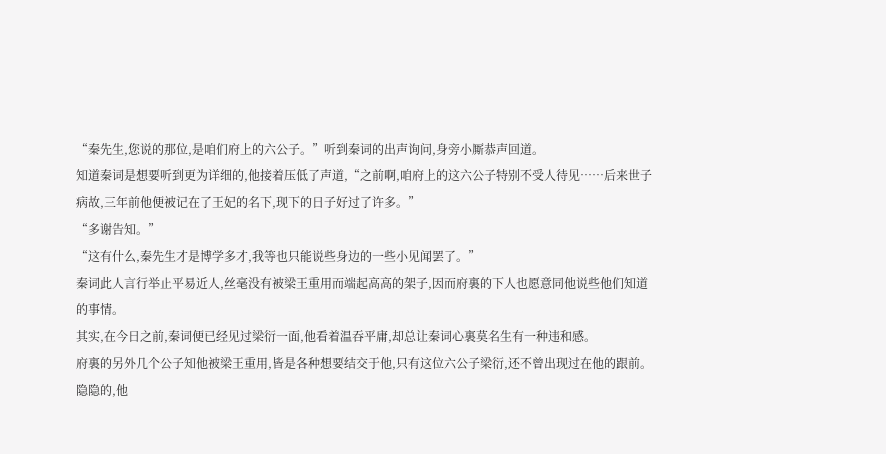“秦先生,您说的那位,是咱们府上的六公子。”听到秦词的出声询问,身旁小厮恭声回道。
知道秦词是想要听到更为详细的,他接着压低了声道,“之前啊,咱府上的这六公子特别不受人待见……后来世子病故,三年前他便被记在了王妃的名下,现下的日子好过了许多。”
“多谢告知。”
“这有什么,秦先生才是博学多才,我等也只能说些身边的一些小见闻罢了。”
秦词此人言行举止平易近人,丝毫没有被梁王重用而端起高高的架子,因而府裏的下人也愿意同他说些他们知道的事情。
其实,在今日之前,秦词便已经见过梁衍一面,他看着温吞平庸,却总让秦词心裏莫名生有一种违和感。
府裏的另外几个公子知他被梁王重用,皆是各种想要结交于他,只有这位六公子梁衍,还不曾出现过在他的跟前。
隐隐的,他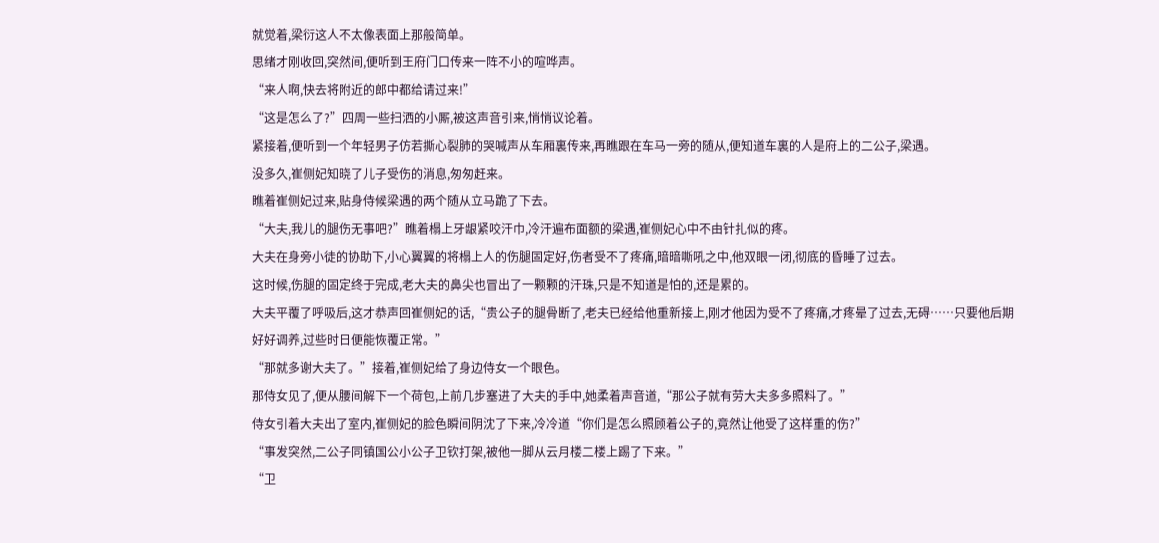就觉着,梁衍这人不太像表面上那般简单。
思绪才刚收回,突然间,便听到王府门口传来一阵不小的喧哗声。
“来人啊,快去将附近的郎中都给请过来!”
“这是怎么了?”四周一些扫洒的小厮,被这声音引来,悄悄议论着。
紧接着,便听到一个年轻男子仿若撕心裂肺的哭喊声从车厢裏传来,再瞧跟在车马一旁的随从,便知道车裏的人是府上的二公子,梁遇。
没多久,崔侧妃知晓了儿子受伤的消息,匆匆赶来。
瞧着崔侧妃过来,贴身侍候梁遇的两个随从立马跪了下去。
“大夫,我儿的腿伤无事吧?”瞧着榻上牙龈紧咬汗巾,冷汗遍布面额的梁遇,崔侧妃心中不由针扎似的疼。
大夫在身旁小徒的协助下,小心翼翼的将榻上人的伤腿固定好,伤者受不了疼痛,暗暗嘶吼之中,他双眼一闭,彻底的昏睡了过去。
这时候,伤腿的固定终于完成,老大夫的鼻尖也冒出了一颗颗的汗珠,只是不知道是怕的,还是累的。
大夫平覆了呼吸后,这才恭声回崔侧妃的话,“贵公子的腿骨断了,老夫已经给他重新接上,刚才他因为受不了疼痛,才疼晕了过去,无碍……只要他后期好好调养,过些时日便能恢覆正常。”
“那就多谢大夫了。”接着,崔侧妃给了身边侍女一个眼色。
那侍女见了,便从腰间解下一个荷包,上前几步塞进了大夫的手中,她柔着声音道,“那公子就有劳大夫多多照料了。”
侍女引着大夫出了室内,崔侧妃的脸色瞬间阴沈了下来,冷冷道“你们是怎么照顾着公子的,竟然让他受了这样重的伤?”
“事发突然,二公子同镇国公小公子卫钦打架,被他一脚从云月楼二楼上踢了下来。”
“卫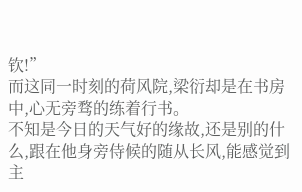钦!”
而这同一时刻的荷风院,梁衍却是在书房中,心无旁骛的练着行书。
不知是今日的天气好的缘故,还是别的什么,跟在他身旁侍候的随从长风,能感觉到主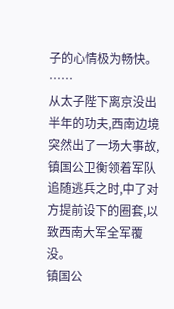子的心情极为畅快。
……
从太子陛下离京没出半年的功夫,西南边境突然出了一场大事故,镇国公卫衡领着军队追随逃兵之时,中了对方提前设下的圈套,以致西南大军全军覆没。
镇国公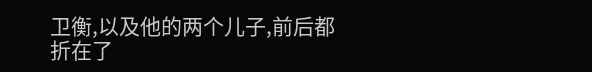卫衡,以及他的两个儿子,前后都折在了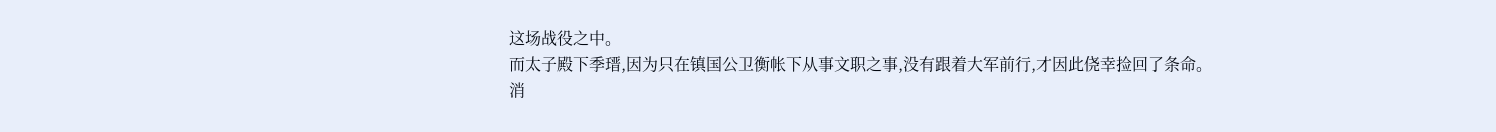这场战役之中。
而太子殿下季瑨,因为只在镇国公卫衡帐下从事文职之事,没有跟着大军前行,才因此侥幸捡回了条命。
消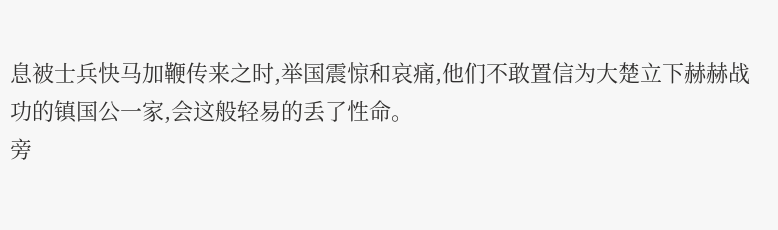息被士兵快马加鞭传来之时,举国震惊和哀痛,他们不敢置信为大楚立下赫赫战功的镇国公一家,会这般轻易的丢了性命。
旁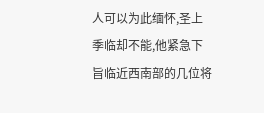人可以为此缅怀,圣上季临却不能,他紧急下旨临近西南部的几位将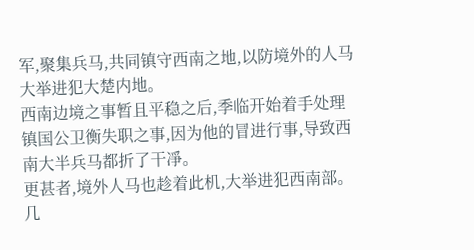军,聚集兵马,共同镇守西南之地,以防境外的人马大举进犯大楚内地。
西南边境之事暂且平稳之后,季临开始着手处理镇国公卫衡失职之事,因为他的冒进行事,导致西南大半兵马都折了干凈。
更甚者,境外人马也趁着此机,大举进犯西南部。
几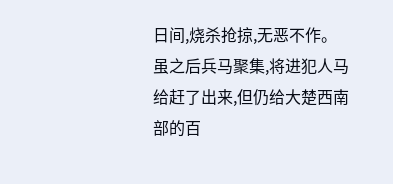日间,烧杀抢掠,无恶不作。
虽之后兵马聚集,将进犯人马给赶了出来,但仍给大楚西南部的百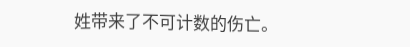姓带来了不可计数的伤亡。